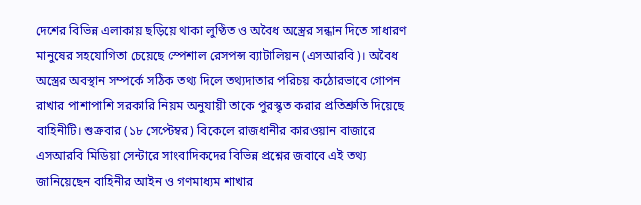দেশের বিভিন্ন এলাকায় ছড়িয়ে থাকা লুণ্ঠিত ও অবৈধ অস্ত্রের সন্ধান দিতে সাধারণ মানুষের সহযোগিতা চেয়েছে স্পেশাল রেসপন্স ব্যাটালিয়ন (এসআরবি)। অবৈধ অস্ত্রের অবস্থান সম্পর্কে সঠিক তথ্য দিলে তথ্যদাতার পরিচয় কঠোরভাবে গোপন রাখার পাশাপাশি সরকারি নিয়ম অনুযায়ী তাকে পুরস্কৃত করার প্রতিশ্রুতি দিয়েছে বাহিনীটি। শুক্রবার (১৮ সেপ্টেম্বর) বিকেলে রাজধানীর কারওয়ান বাজারে এসআরবি মিডিয়া সেন্টারে সাংবাদিকদের বিভিন্ন প্রশ্নের জবাবে এই তথ্য জানিয়েছেন বাহিনীর আইন ও গণমাধ্যম শাখার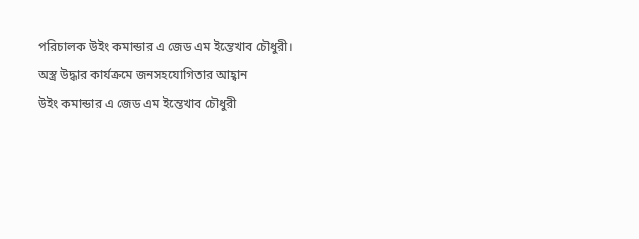পরিচালক উইং কমান্ডার এ জেড এম ইন্তেখাব চৌধুরী।
অস্ত্র উদ্ধার কার্যক্রমে জনসহযোগিতার আহ্বান
উইং কমান্ডার এ জেড এম ইন্তেখাব চৌধুরী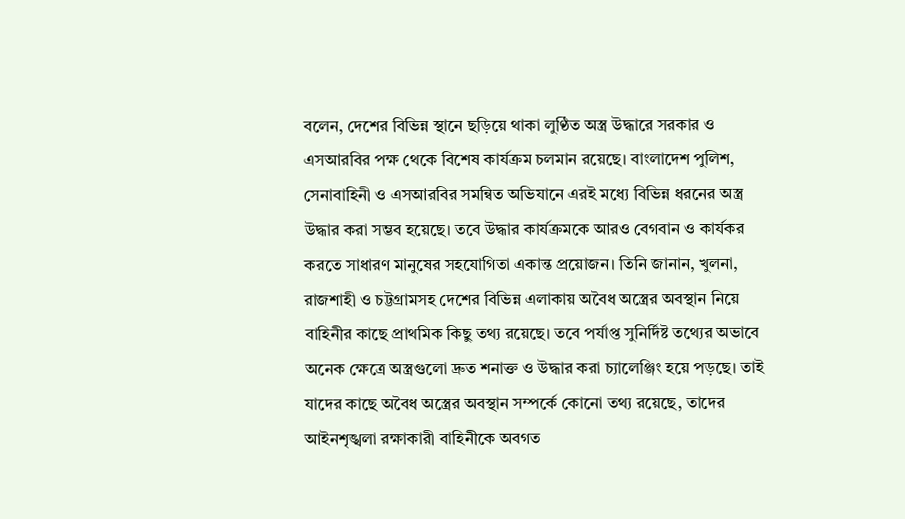বলেন, দেশের বিভিন্ন স্থানে ছড়িয়ে থাকা লুণ্ঠিত অস্ত্র উদ্ধারে সরকার ও এসআরবির পক্ষ থেকে বিশেষ কার্যক্রম চলমান রয়েছে। বাংলাদেশ পুলিশ, সেনাবাহিনী ও এসআরবির সমন্বিত অভিযানে এরই মধ্যে বিভিন্ন ধরনের অস্ত্র উদ্ধার করা সম্ভব হয়েছে। তবে উদ্ধার কার্যক্রমকে আরও বেগবান ও কার্যকর করতে সাধারণ মানুষের সহযোগিতা একান্ত প্রয়োজন। তিনি জানান, খুলনা, রাজশাহী ও চট্টগ্রামসহ দেশের বিভিন্ন এলাকায় অবৈধ অস্ত্রের অবস্থান নিয়ে বাহিনীর কাছে প্রাথমিক কিছু তথ্য রয়েছে। তবে পর্যাপ্ত সুনির্দিষ্ট তথ্যের অভাবে অনেক ক্ষেত্রে অস্ত্রগুলো দ্রুত শনাক্ত ও উদ্ধার করা চ্যালেঞ্জিং হয়ে পড়ছে। তাই যাদের কাছে অবৈধ অস্ত্রের অবস্থান সম্পর্কে কোনো তথ্য রয়েছে, তাদের আইনশৃঙ্খলা রক্ষাকারী বাহিনীকে অবগত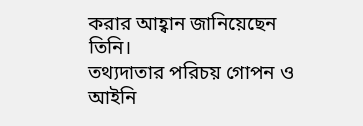করার আহ্বান জানিয়েছেন তিনি।
তথ্যদাতার পরিচয় গোপন ও আইনি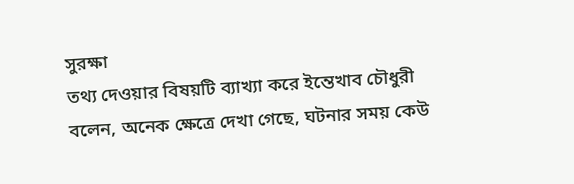সুরক্ষা
তথ্য দেওয়ার বিষয়টি ব্যাখ্যা করে ইন্তেখাব চৌধুরী বলেন, অনেক ক্ষেত্রে দেখা গেছে, ঘটনার সময় কেউ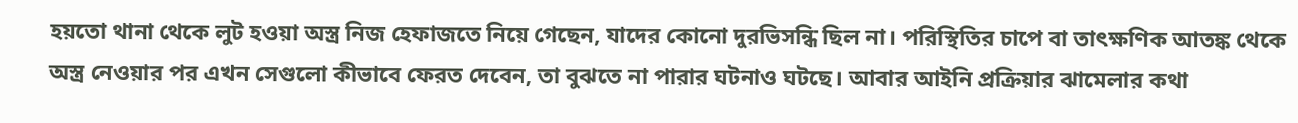হয়তো থানা থেকে লুট হওয়া অস্ত্র নিজ হেফাজতে নিয়ে গেছেন, যাদের কোনো দুরভিসন্ধি ছিল না। পরিস্থিতির চাপে বা তাৎক্ষণিক আতঙ্ক থেকে অস্ত্র নেওয়ার পর এখন সেগুলো কীভাবে ফেরত দেবেন, তা বুঝতে না পারার ঘটনাও ঘটছে। আবার আইনি প্রক্রিয়ার ঝামেলার কথা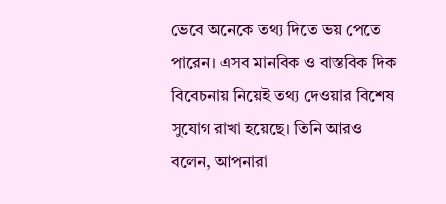ভেবে অনেকে তথ্য দিতে ভয় পেতে পারেন। এসব মানবিক ও বাস্তবিক দিক বিবেচনায় নিয়েই তথ্য দেওয়ার বিশেষ সুযোগ রাখা হয়েছে। তিনি আরও বলেন, আপনারা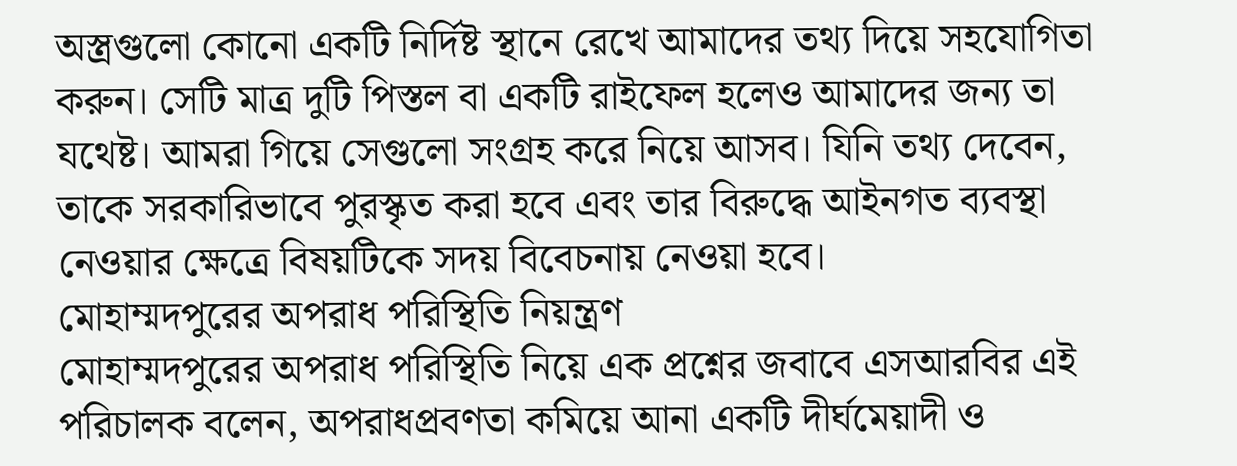অস্ত্রগুলো কোনো একটি নির্দিষ্ট স্থানে রেখে আমাদের তথ্য দিয়ে সহযোগিতা করুন। সেটি মাত্র দুটি পিস্তল বা একটি রাইফেল হলেও আমাদের জন্য তা যথেষ্ট। আমরা গিয়ে সেগুলো সংগ্রহ করে নিয়ে আসব। যিনি তথ্য দেবেন, তাকে সরকারিভাবে পুরস্কৃত করা হবে এবং তার বিরুদ্ধে আইনগত ব্যবস্থা নেওয়ার ক্ষেত্রে বিষয়টিকে সদয় বিবেচনায় নেওয়া হবে।
মোহাম্মদপুরের অপরাধ পরিস্থিতি নিয়ন্ত্রণ
মোহাম্মদপুরের অপরাধ পরিস্থিতি নিয়ে এক প্রশ্নের জবাবে এসআরবির এই পরিচালক বলেন, অপরাধপ্রবণতা কমিয়ে আনা একটি দীর্ঘমেয়াদী ও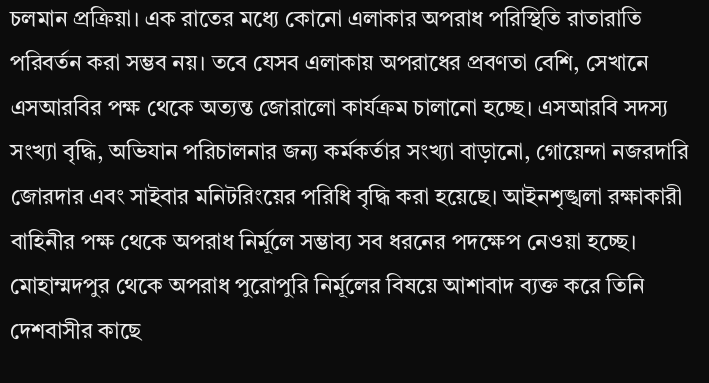চলমান প্রক্রিয়া। এক রাতের মধ্যে কোনো এলাকার অপরাধ পরিস্থিতি রাতারাতি পরিবর্তন করা সম্ভব নয়। তবে যেসব এলাকায় অপরাধের প্রবণতা বেশি, সেখানে এসআরবির পক্ষ থেকে অত্যন্ত জোরালো কার্যক্রম চালানো হচ্ছে। এসআরবি সদস্য সংখ্যা বৃদ্ধি, অভিযান পরিচালনার জন্য কর্মকর্তার সংখ্যা বাড়ানো, গোয়েন্দা নজরদারি জোরদার এবং সাইবার মনিটরিংয়ের পরিধি বৃদ্ধি করা হয়েছে। আইনশৃঙ্খলা রক্ষাকারী বাহিনীর পক্ষ থেকে অপরাধ নির্মূলে সম্ভাব্য সব ধরনের পদক্ষেপ নেওয়া হচ্ছে। মোহাম্মদপুর থেকে অপরাধ পুরোপুরি নির্মূলের বিষয়ে আশাবাদ ব্যক্ত করে তিনি দেশবাসীর কাছে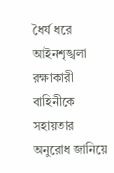ধৈর্য ধরে আইনশৃঙ্খলা রক্ষাকারী বাহিনীকে সহায়তার অনুরোধ জানিয়ে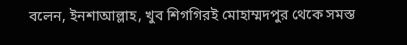বলেন, ইনশাআল্লাহ, খুব শিগগিরই মোহাম্মদপুর থেকে সমস্ত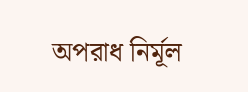অপরাধ নির্মূল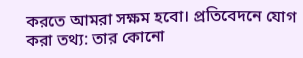করতে আমরা সক্ষম হবো। প্রতিবেদনে যোগ করা তথ্য: তার কোনো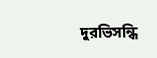দুরভিসন্ধি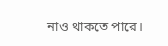নাও থাকতে পারে।